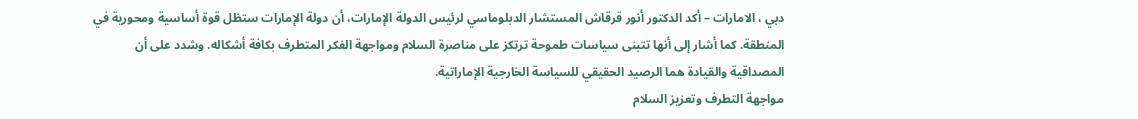دبي ، الامارات – أكد الدكتور أنور قرقاش المستشار الدبلوماسي لرئيس الدولة الإمارات، أن دولة الإمارات ستظل قوة أساسية ومحورية في المنطقة. كما أشار إلى أنها تتبنى سياسات طموحة ترتكز على مناصرة السلام ومواجهة الفكر المتطرف بكافة أشكاله. وشدد على أن المصداقية والقيادة هما الرصيد الحقيقي للسياسة الخارجية الإماراتية.
مواجهة التطرف وتعزيز السلام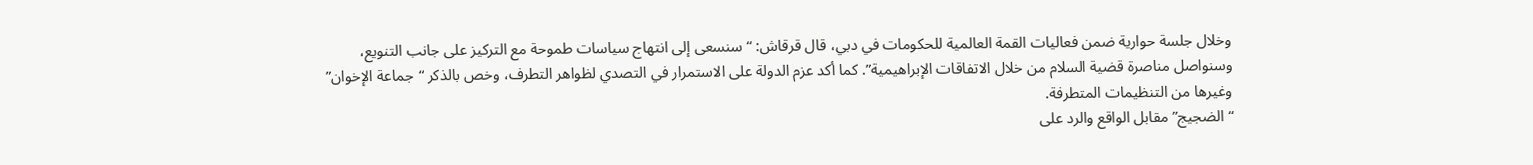وخلال جلسة حوارية ضمن فعاليات القمة العالمية للحكومات في دبي، قال قرقاش: “سنسعى إلى انتهاج سياسات طموحة مع التركيز على جانب التنويع، وسنواصل مناصرة قضية السلام من خلال الاتفاقات الإبراهيمية”. كما أكد عزم الدولة على الاستمرار في التصدي لظواهر التطرف، وخص بالذكر “جماعة الإخوان” وغيرها من التنظيمات المتطرفة.
“الضجيج” مقابل الواقع والرد على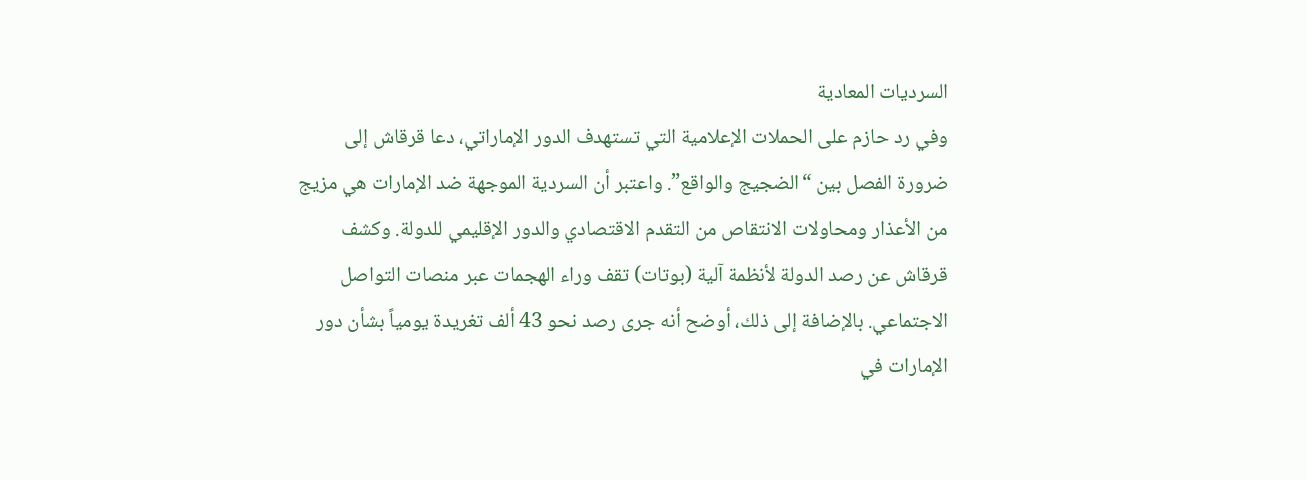السرديات المعادية
وفي رد حازم على الحملات الإعلامية التي تستهدف الدور الإماراتي، دعا قرقاش إلى ضرورة الفصل بين “الضجيج والواقع”. واعتبر أن السردية الموجهة ضد الإمارات هي مزيج من الأعذار ومحاولات الانتقاص من التقدم الاقتصادي والدور الإقليمي للدولة. وكشف قرقاش عن رصد الدولة لأنظمة آلية (بوتات) تقف وراء الهجمات عبر منصات التواصل الاجتماعي. بالإضافة إلى ذلك، أوضح أنه جرى رصد نحو 43 ألف تغريدة يومياً بشأن دور الإمارات في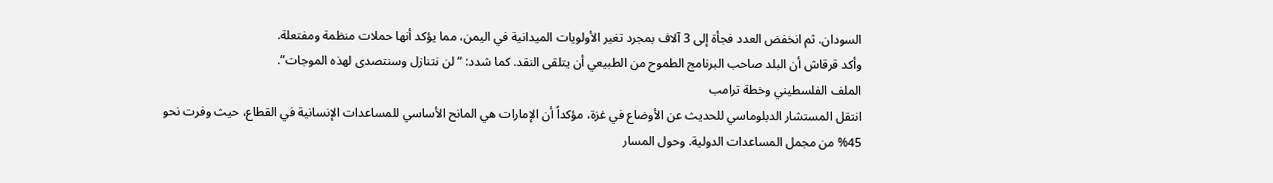السودان. ثم انخفض العدد فجأة إلى 3 آلاف بمجرد تغير الأولويات الميدانية في اليمن، مما يؤكد أنها حملات منظمة ومفتعلة.
وأكد قرقاش أن البلد صاحب البرنامج الطموح من الطبيعي أن يتلقى النقد. كما شدد: “لن نتنازل وسنتصدى لهذه الموجات”.
الملف الفلسطيني وخطة ترامب
انتقل المستشار الدبلوماسي للحديث عن الأوضاع في غزة، مؤكداً أن الإمارات هي المانح الأساسي للمساعدات الإنسانية في القطاع، حيث وفرت نحو 45% من مجمل المساعدات الدولية. وحول المسار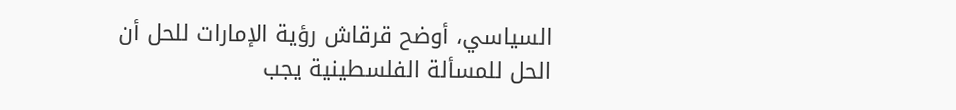السياسي، أوضح قرقاش رؤية الإمارات للحل أن الحل للمسألة الفلسطينية يجب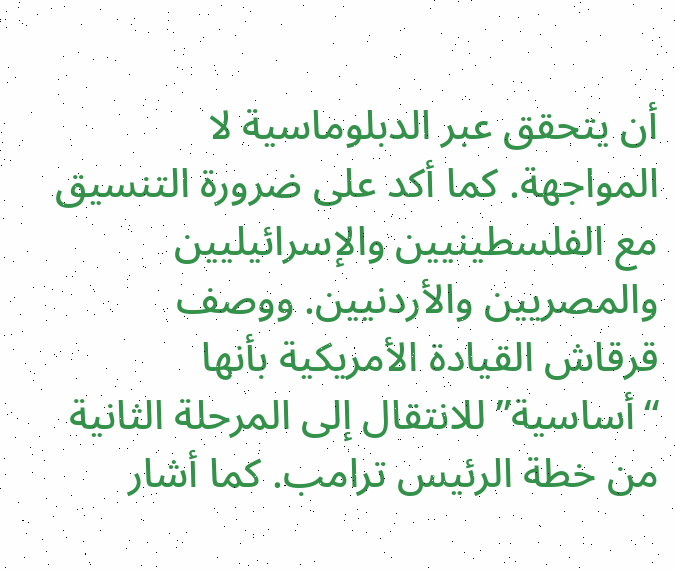أن يتحقق عبر الدبلوماسية لا المواجهة. كما أكد على ضرورة التنسيق مع الفلسطينيين والإسرائيليين والمصريين والأردنيين. ووصف قرقاش القيادة الأمريكية بأنها “أساسية” للانتقال إلى المرحلة الثانية من خطة الرئيس ترامب. كما أشار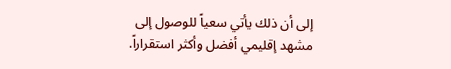إلى أن ذلك يأتي سعياً للوصول إلى مشهد إقليمي أفضل وأكثر استقراراً.